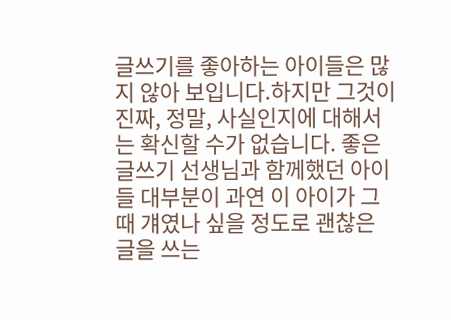글쓰기를 좋아하는 아이들은 많지 않아 보입니다.하지만 그것이 진짜, 정말, 사실인지에 대해서는 확신할 수가 없습니다. 좋은 글쓰기 선생님과 함께했던 아이들 대부분이 과연 이 아이가 그때 걔였나 싶을 정도로 괜찮은 글을 쓰는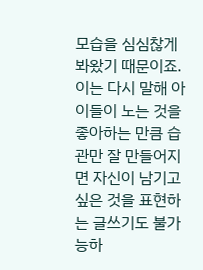모습을 심심찮게 봐왔기 때문이죠. 이는 다시 말해 아이들이 노는 것을 좋아하는 만큼 습관만 잘 만들어지면 자신이 남기고 싶은 것을 표현하는 글쓰기도 불가능하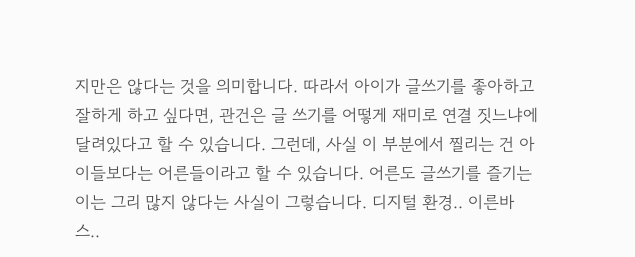지만은 않다는 것을 의미합니다. 따라서 아이가 글쓰기를 좋아하고 잘하게 하고 싶다면, 관건은 글 쓰기를 어떻게 재미로 연결 짓느냐에 달려있다고 할 수 있습니다. 그런데, 사실 이 부분에서 찔리는 건 아이들보다는 어른들이라고 할 수 있습니다. 어른도 글쓰기를 즐기는 이는 그리 많지 않다는 사실이 그렇습니다. 디지털 환경.. 이른바 스..